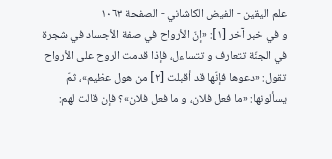علم الیقین - الفيض الكاشاني - الصفحة ١٠٦٣
و في خبر آخر [١]: «إنّ الأرواح في صفة الأجساد في شجرة في الجنّة تتعارف و تتساءل، فإذا قدمت الروح على الأرواح تقول: «دعوها فإنّها قد أقبلت [٢] من هول عظيم»، ثمّ يسألونها: «ما فعل فلان، و ما فعل فلان»؟ فإن قالت لهم: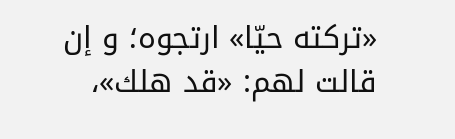«تركته حيّا» ارتجوه؛ و إن قالت لهم: «قد هلك»،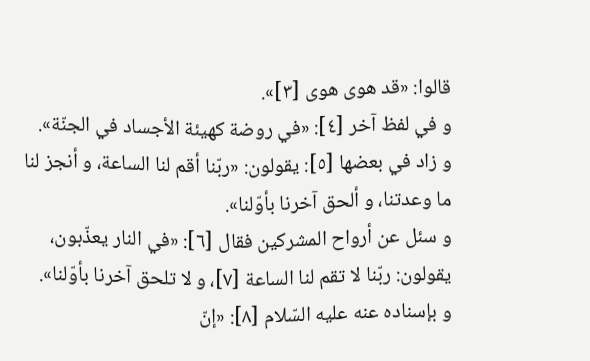قالوا: «قد هوى هوى [٣]».
و في لفظ آخر [٤]: «في روضة كهيئة الأجساد في الجنّة».
و زاد في بعضها [٥]: يقولون: «ربّنا أقم لنا الساعة، و أنجز لنا ما وعدتنا، و ألحق آخرنا بأوّلنا».
و سئل عن أرواح المشركين فقال [٦]: «في النار يعذّبون، يقولون: ربّنا لا تقم لنا الساعة [٧]، و لا تلحق آخرنا بأوّلنا».
و بإسناده عنه عليه السّلام [٨]: «إنّ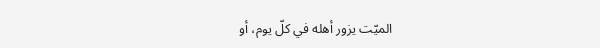الميّت يزور أهله في كلّ يوم، أو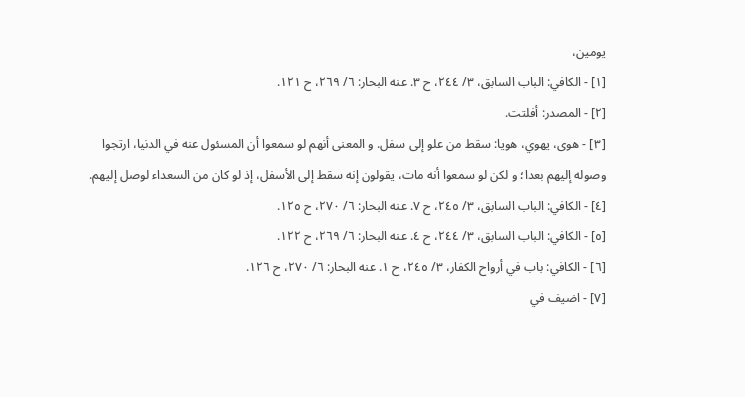يومين،
[١] - الكافي: الباب السابق، ٣/ ٢٤٤، ح ٣. عنه البحار: ٦/ ٢٦٩، ح ١٢١.
[٢] - المصدر: أفلتت.
[٣] - هوى، يهوي، هويا: سقط من علو إلى سفل. و المعنى أنهم لو سمعوا أن المسئول عنه في الدنيا، ارتجوا وصوله إليهم بعدا؛ و لكن لو سمعوا أنه مات، يقولون إنه سقط إلى الأسفل، إذ لو كان من السعداء لوصل إليهم.
[٤] - الكافي: الباب السابق، ٣/ ٢٤٥، ح ٧. عنه البحار: ٦/ ٢٧٠، ح ١٢٥.
[٥] - الكافي: الباب السابق، ٣/ ٢٤٤، ح ٤. عنه البحار: ٦/ ٢٦٩، ح ١٢٢.
[٦] - الكافي: باب في أرواح الكفار، ٣/ ٢٤٥، ح ١. عنه البحار: ٦/ ٢٧٠، ح ١٢٦.
[٧] - اضيف في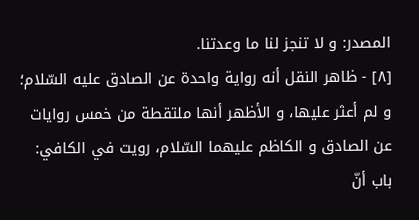المصدر: و لا تنجز لنا ما وعدتنا.
[٨] - ظاهر النقل أنه رواية واحدة عن الصادق عليه السّلام؛ و لم أعثر عليها، و الأظهر أنها ملتقطة من خمس روايات عن الصادق و الكاظم عليهما السّلام، رويت في الكافي: باب أنّ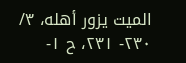الميت يزور أهله، ٣/ ٢٣٠- ٢٣١، ح ١-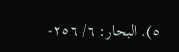٥). البحار: ٦/ ٢٥٦-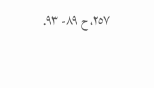٢٥٧، ح ٨٩- ٩٣.